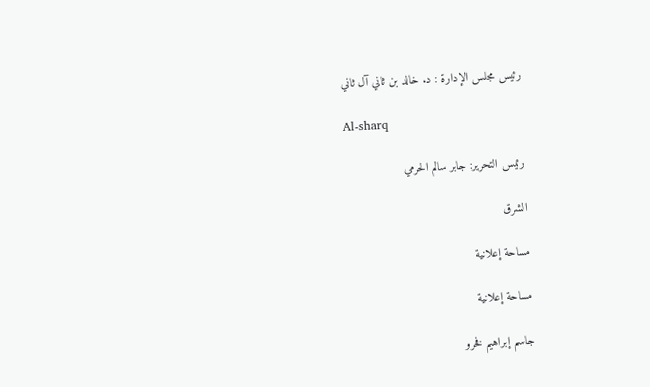رئيس مجلس الإدارة : د. خالد بن ثاني آل ثاني

Al-sharq

رئيس التحرير: جابر سالم الحرمي

الشرق

مساحة إعلانية

مساحة إعلانية

جاسم إبراهيم فخرو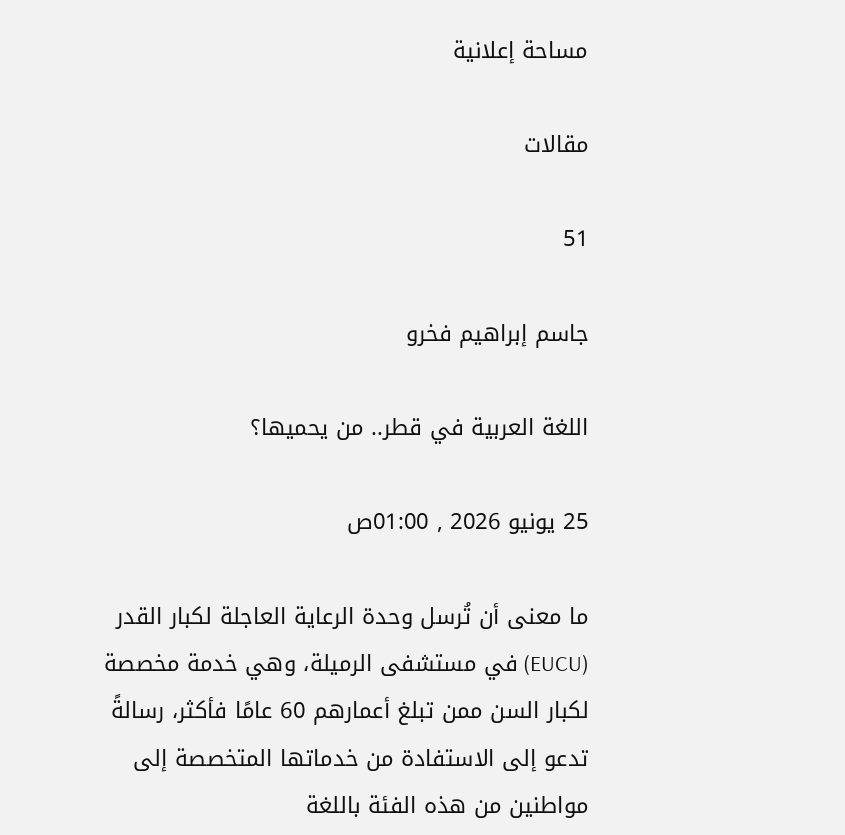مساحة إعلانية

مقالات

51

جاسم إبراهيم فخرو

اللغة العربية في قطر.. من يحميها؟

25 يونيو 2026 , 01:00ص

ما معنى أن تُرسل وحدة الرعاية العاجلة لكبار القدر (EUCU) في مستشفى الرميلة، وهي خدمة مخصصة لكبار السن ممن تبلغ أعمارهم 60 عامًا فأكثر، رسالةً تدعو إلى الاستفادة من خدماتها المتخصصة إلى مواطنين من هذه الفئة باللغة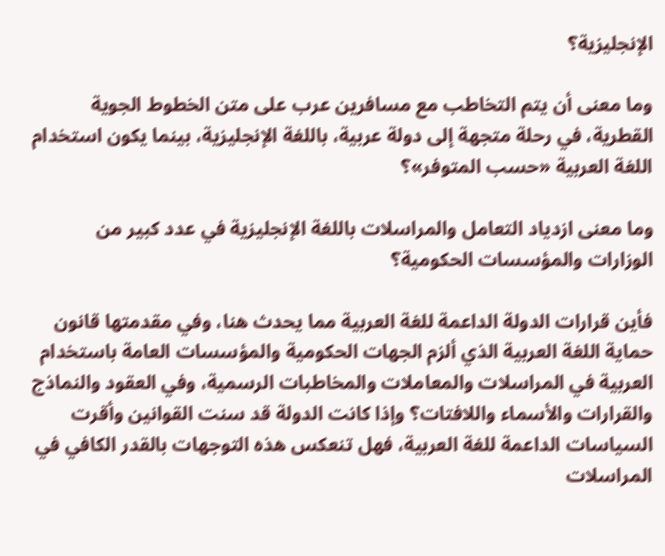الإنجليزية؟

وما معنى أن يتم التخاطب مع مسافرين عرب على متن الخطوط الجوية القطرية، في رحلة متجهة إلى دولة عربية، باللغة الإنجليزية، بينما يكون استخدام اللغة العربية «حسب المتوفر»؟

وما معنى ازدياد التعامل والمراسلات باللغة الإنجليزية في عدد كبير من الوزارات والمؤسسات الحكومية؟

فأين قرارات الدولة الداعمة للغة العربية مما يحدث هنا، وفي مقدمتها قانون حماية اللغة العربية الذي ألزم الجهات الحكومية والمؤسسات العامة باستخدام العربية في المراسلات والمعاملات والمخاطبات الرسمية، وفي العقود والنماذج والقرارات والأسماء واللافتات؟ وإذا كانت الدولة قد سنت القوانين وأقرت السياسات الداعمة للغة العربية، فهل تنعكس هذه التوجهات بالقدر الكافي في المراسلات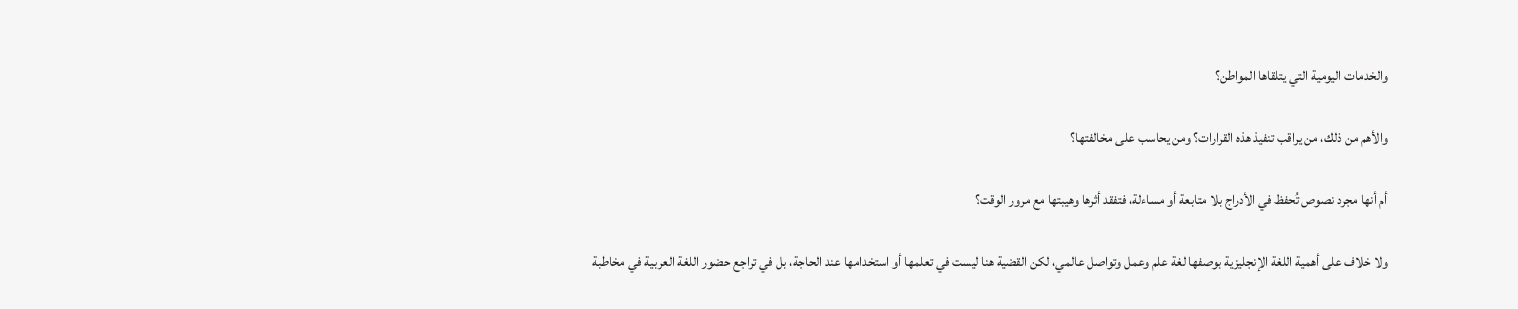والخدمات اليومية التي يتلقاها المواطن؟

والأهم من ذلك، من يراقب تنفيذ هذه القرارات؟ ومن يحاسب على مخالفتها؟

أم أنها مجرد نصوص تُحفظ في الأدراج بلا متابعة أو مساءلة، فتفقد أثرها وهيبتها مع مرور الوقت؟

ولا خلاف على أهمية اللغة الإنجليزية بوصفها لغة علم وعمل وتواصل عالمي، لكن القضية هنا ليست في تعلمها أو استخدامها عند الحاجة، بل في تراجع حضور اللغة العربية في مخاطبة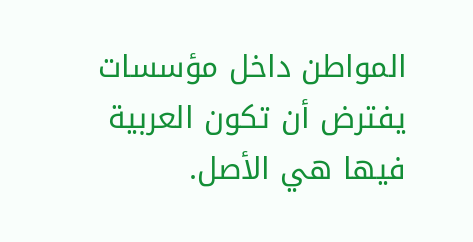المواطن داخل مؤسسات يفترض أن تكون العربية فيها هي الأصل.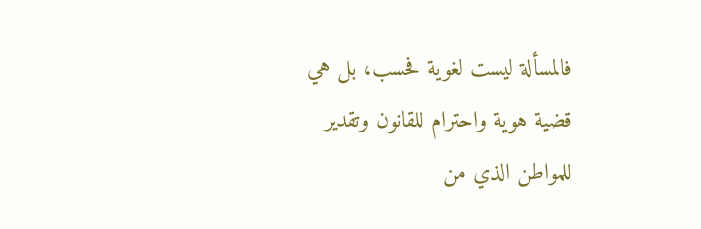فالمسألة ليست لغوية فحسب، بل هي قضية هوية واحترام للقانون وتقدير للمواطن الذي من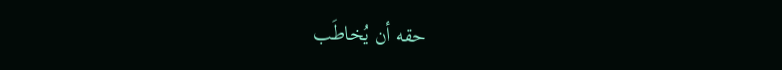حقه أن يُخاطَب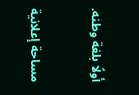أولًا بلغة وطنه.

مساحة إعلانية